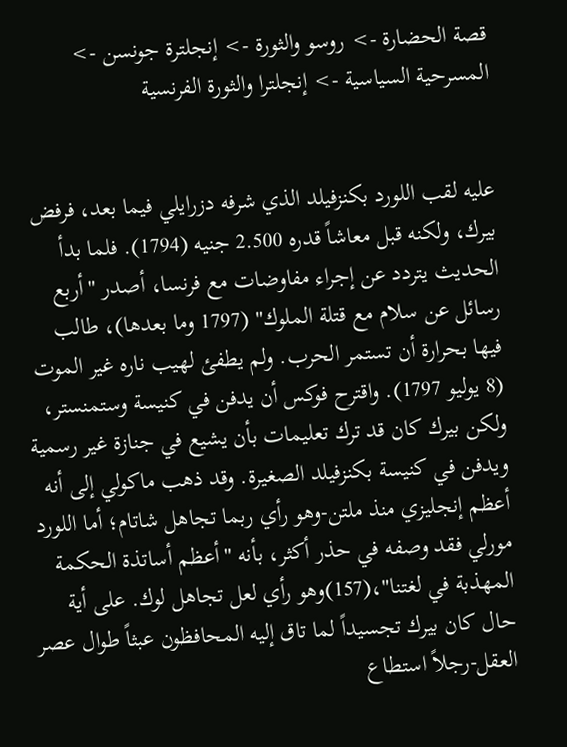قصة الحضارة -> روسو والثورة -> إنجلترة جونسن -> المسرحية السياسية -> إنجلترا والثورة الفرنسية


عليه لقب اللورد بكنزفيلد الذي شرفه دزرايلي فيما بعد، فرفض بيرك، ولكنه قبل معاشاً قدره 2.500 جنيه (1794). فلما بدأ الحديث يتردد عن إجراء مفاوضات مع فرنسا، أصدر "أربع رسائل عن سلام مع قتلة الملوك" (1797 وما بعدها)، طالب فيها بحرارة أن تستمر الحرب. ولم يطفئ لهيب ناره غير الموت (8 يوليو 1797). واقترح فوكس أن يدفن في كنيسة وستمنستر، ولكن بيرك كان قد ترك تعليمات بأن يشيع في جنازة غير رسمية ويدفن في كنيسة بكنزفيلد الصغيرة. وقد ذهب ماكولي إلى أنه أعظم إنجليزي منذ ملتن-وهو رأي ربما تجاهل شاتام؛ أما اللورد مورلي فقد وصفه في حذر أكثر، بأنه "أعظم أساتذة الحكمة المهذبة في لغتنا"،(157)وهو رأي لعل تجاهل لوك. على أية حال كان بيرك تجسيداً لما تاق إليه المحافظون عبثاً طوال عصر العقل-رجلاً استطاع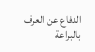الدفاع عن العرف بالبراعة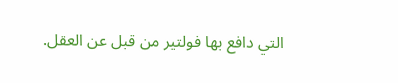التي دافع بها فولتير من قبل عن العقل.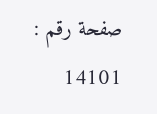صفحة رقم : 14101